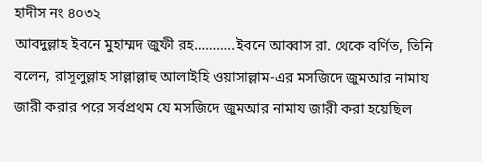হাদীস নং ৪০৩২
আবদুল্লাহ ইবনে মুহাম্মদ জুফী রহ………..ইবনে আব্বাস রা. থেকে বর্ণিত, তিনি বলেন, রাসূলুল্লাহ সাল্লাল্লাহু আলাইহি ওয়াসাল্লাম-এর মসজিদে জুমআর নামায জারী করার পরে সর্বপ্রথম যে মসজিদে জুমআর নামায জারী করা হয়েছিল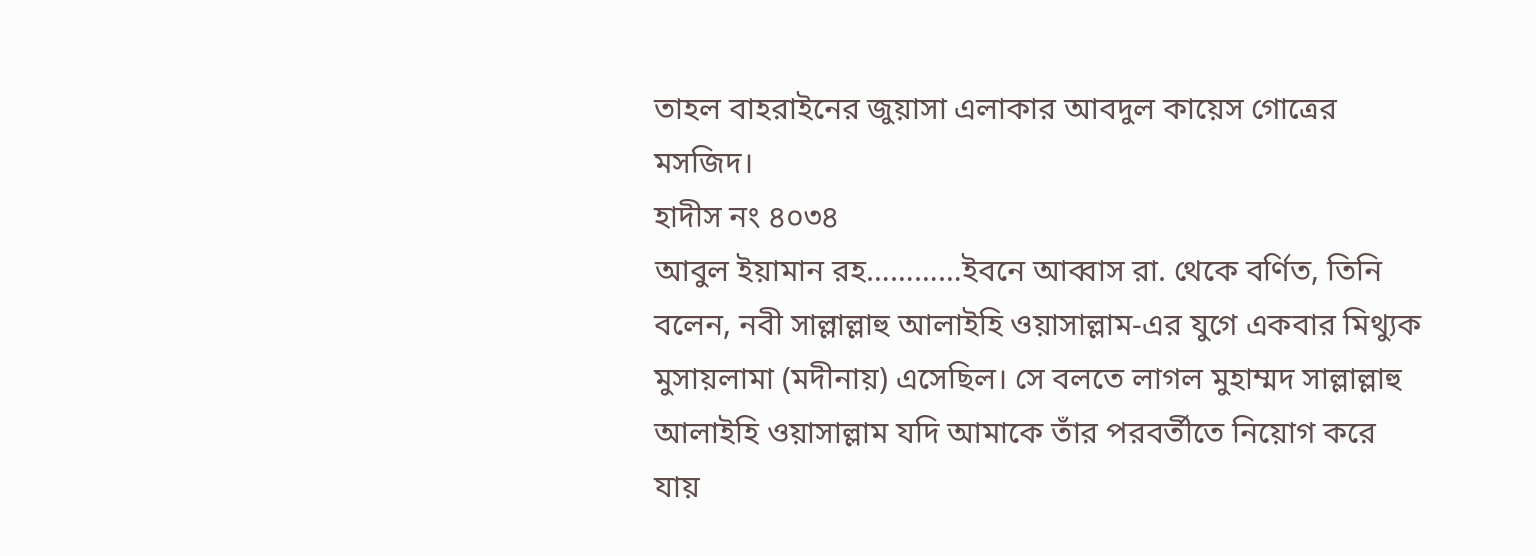তাহল বাহরাইনের জুয়াসা এলাকার আবদুল কায়েস গোত্রের মসজিদ।
হাদীস নং ৪০৩৪
আবুল ইয়ামান রহ…………ইবনে আব্বাস রা. থেকে বর্ণিত, তিনি বলেন, নবী সাল্লাল্লাহু আলাইহি ওয়াসাল্লাম-এর যুগে একবার মিথ্যুক মুসায়লামা (মদীনায়) এসেছিল। সে বলতে লাগল মুহাম্মদ সাল্লাল্লাহু আলাইহি ওয়াসাল্লাম যদি আমাকে তাঁর পরবর্তীতে নিয়োগ করে যায়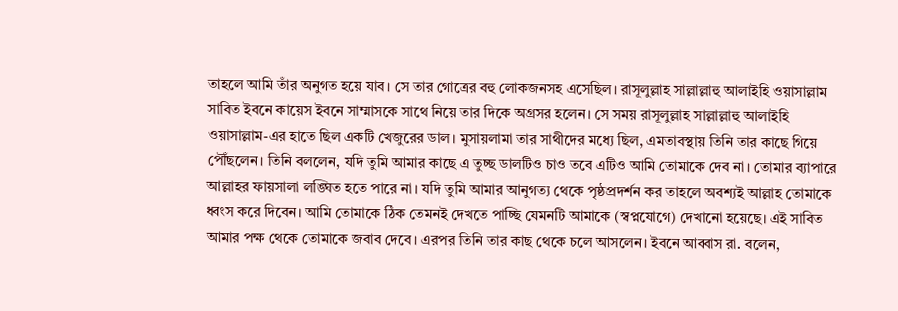তাহলে আমি তাঁর অনুগত হয়ে যাব। সে তার গোত্রের বহু লোকজনসহ এসেছিল। রাসূলুল্লাহ সাল্লাল্লাহু আলাইহি ওয়াসাল্লাম সাবিত ইবনে কায়েস ইবনে সাম্মাসকে সাথে নিয়ে তার দিকে অগ্রসর হলেন। সে সময় রাসূলুল্লাহ সাল্লাল্লাহু আলাইহি ওয়াসাল্লাম-এর হাতে ছিল একটি খেজুরের ডাল। মুসায়লামা তার সাথীদের মধ্যে ছিল, এমতাবস্থায় তিনি তার কাছে গিয়ে পৌঁছলেন। তিনি বললেন, যদি তুমি আমার কাছে এ তুচ্ছ ডালটিও চাও তবে এটিও আমি তোমাকে দেব না। তোমার ব্যাপারে আল্লাহর ফায়সালা লঙ্ঘিত হতে পারে না। যদি তুমি আমার আনুগত্য থেকে পৃষ্ঠপ্রদর্শন কর তাহলে অবশ্যই আল্লাহ তোমাকে ধ্বংস করে দিবেন। আমি তোমাকে ঠিক তেমনই দেখতে পাচ্ছি যেমনটি আমাকে (স্বপ্নযোগে) দেখানো হয়েছে। এই সাবিত আমার পক্ষ থেকে তোমাকে জবাব দেবে। এরপর তিনি তার কাছ থেকে চলে আসলেন। ইবনে আব্বাস রা. বলেন,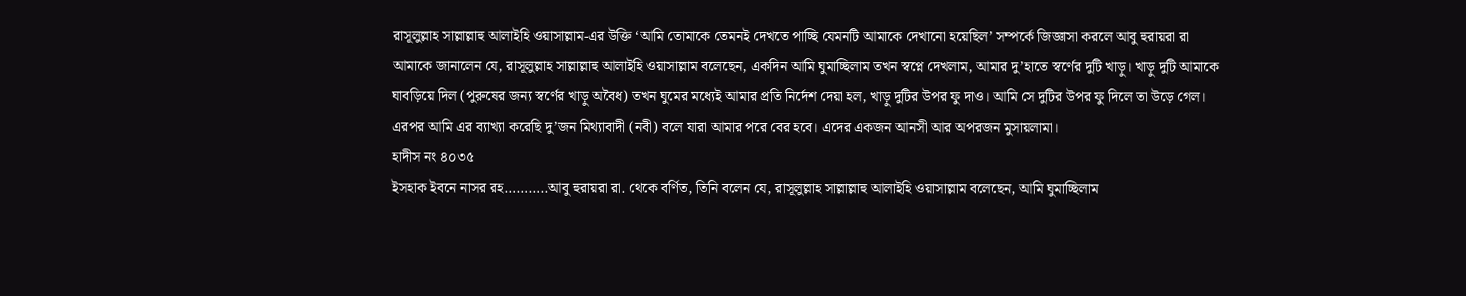রাসূলুল্লাহ সাল্লাল্লাহু আলাইহি ওয়াসাল্লাম-এর উক্তি ‘আমি তোমাকে তেমনই দেখতে পাচ্ছি যেমনটি আমাকে দেখানো হয়েছিল’ সম্পর্কে জিজ্ঞাসা করলে আবু হুরায়রা রা আমাকে জানালেন যে, রাসূলুল্লাহ সাল্লাল্লাহু আলাইহি ওয়াসাল্লাম বলেছেন, একদিন আমি ঘুমাচ্ছিলাম তখন স্বপ্নে দেখলাম, আমার দু’হাতে স্বর্ণের দুটি খাড়ু। খাড়ু দুটি আমাকে ঘাবড়িয়ে দিল (পুরুষের জন্য স্বর্ণের খাড়ু অবৈধ) তখন ঘুমের মধ্যেই আমার প্রতি নির্দেশ দেয়া হল, খাড়ু দুটির উপর ফু দাও। আমি সে দুটির উপর ফু দিলে তা উড়ে গেল। এরপর আমি এর ব্যাখ্যা করেছি দু’জন মিথ্যাবাদী (নবী) বলে যারা আমার পরে বের হবে। এদের একজন আনসী আর অপরজন মুসায়লামা।
হাদীস নং ৪০৩৫
ইসহাক ইবনে নাসর রহ………..আবু হুরায়রা রা. থেকে বর্ণিত, তিনি বলেন যে, রাসূলুল্লাহ সাল্লাল্লাহু আলাইহি ওয়াসাল্লাম বলেছেন, আমি ঘুমাচ্ছিলাম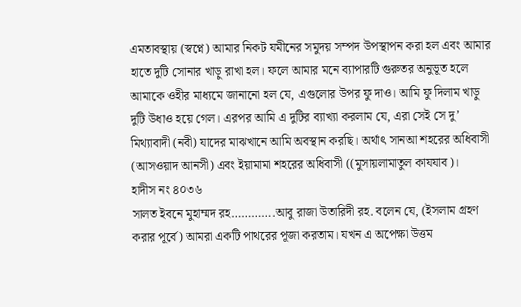এমতাবস্থায় (স্বপ্নে) আমার নিকট যমীনের সমুদয় সম্পদ উপস্থাপন করা হল এবং আমার হাতে দুটি সোনার খাড়ু রাখা হল। ফলে আমার মনে ব্যাপারটি গুরুতর অনুভূত হলে আমাকে ওহীর মাধ্যমে জানানো হল যে, এগুলোর উপর ফু দাও। আমি ফু দিলাম খাড়ু দুটি উধাও হয়ে গেল। এরপর আমি এ দুটির ব্যাখ্যা করলাম যে, এরা সেই সে দু’ মিথ্যাবাদী (নবী) যাদের মাঝখানে আমি অবস্থান করছি। অর্থাৎ সানআ শহরের অধিবাসী (আসওয়াদ আনসী) এবং ইয়ামামা শহরের অধিবাসী ((মুসায়লামাতুল কাযযাব)।
হাদীস নং ৪০৩৬
সালত ইবনে মুহাম্মদ রহ………….আবু রাজা উতারিদী রহ. বলেন যে, (ইসলাম গ্রহণ করার পূর্বে) আমরা একটি পাথরের পূজা করতাম। যখন এ অপেক্ষা উত্তম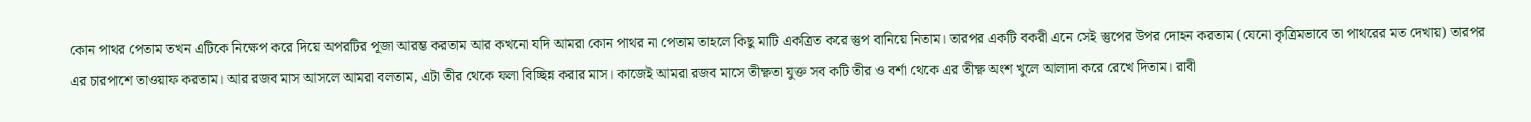কোন পাথর পেতাম তখন এটিকে নিক্ষেপ করে দিয়ে অপরটির পূজা আরম্ভ করতাম আর কখনো যদি আমরা কোন পাথর না পেতাম তাহলে কিছু মাটি একত্রিত করে স্তুপ বানিয়ে নিতাম। তারপর একটি বকরী এনে সেই স্তুপের উপর দোহন করতাম (যেনো কৃত্রিমভাবে তা পাথরের মত দেখায়) তারপর এর চারপাশে তাওয়াফ করতাম। আর রজব মাস আসলে আমরা বলতাম, এটা তীর থেকে ফলা বিচ্ছিন্ন করার মাস। কাজেই আমরা রজব মাসে তীক্ষ্ণতা যুক্ত সব কটি তীর ও বর্শা থেকে এর তীক্ষ্ণ অংশ খুলে আলাদা করে রেখে দিতাম। রাবী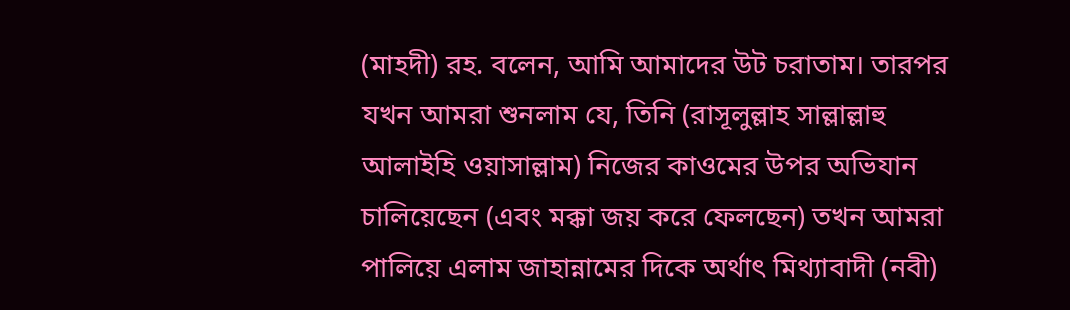(মাহদী) রহ. বলেন, আমি আমাদের উট চরাতাম। তারপর যখন আমরা শুনলাম যে, তিনি (রাসূলুল্লাহ সাল্লাল্লাহু আলাইহি ওয়াসাল্লাম) নিজের কাওমের উপর অভিযান চালিয়েছেন (এবং মক্কা জয় করে ফেলছেন) তখন আমরা পালিয়ে এলাম জাহান্নামের দিকে অর্থাৎ মিথ্যাবাদী (নবী)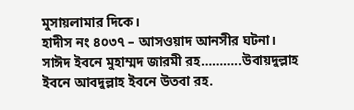মুসায়লামার দিকে।
হাদীস নং ৪০৩৭ – আসওয়াদ আনসীর ঘটনা।
সাঈদ ইবনে মুহাম্মদ জারমী রহ………..উবায়দুল্লাহ ইবনে আবদুল্লাহ ইবনে উতবা রহ.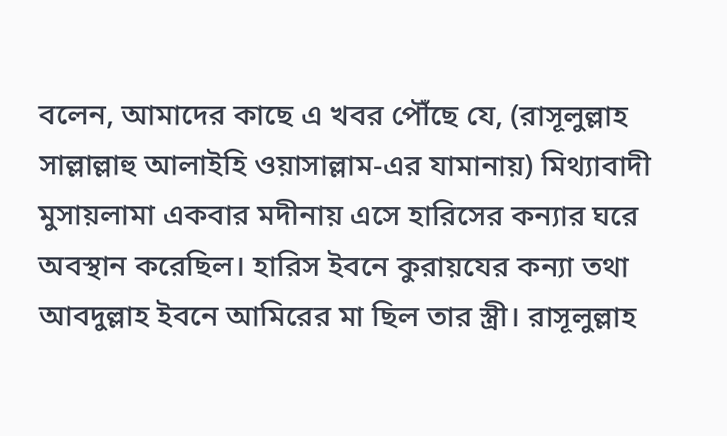বলেন, আমাদের কাছে এ খবর পৌঁছে যে, (রাসূলুল্লাহ সাল্লাল্লাহু আলাইহি ওয়াসাল্লাম-এর যামানায়) মিথ্যাবাদী মুসায়লামা একবার মদীনায় এসে হারিসের কন্যার ঘরে অবস্থান করেছিল। হারিস ইবনে কুরায়যের কন্যা তথা আবদুল্লাহ ইবনে আমিরের মা ছিল তার স্ত্রী। রাসূলুল্লাহ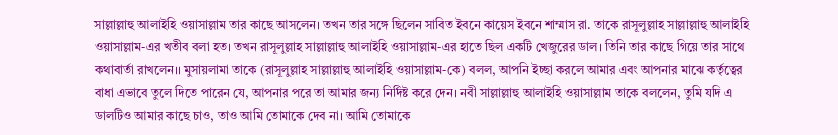সাল্লাল্লাহু আলাইহি ওয়াসাল্লাম তার কাছে আসলেন। তখন তার সঙ্গে ছিলেন সাবিত ইবনে কায়েস ইবনে শাম্মাস রা. তাকে রাসূলুল্লাহ সাল্লাল্লাহু আলাইহি ওয়াসাল্লাম-এর খতীব বলা হত। তখন রাসূলুল্লাহ সাল্লাল্লাহু আলাইহি ওয়াসাল্লাম-এর হাতে ছিল একটি খেজুরের ডাল। তিনি তার কাছে গিয়ে তার সাথে কথাবার্তা রাখলেন।। মুসায়লামা তাকে (রাসূলুল্লাহ সাল্লাল্লাহু আলাইহি ওয়াসাল্লাম-কে) বলল, আপনি ইচ্ছা করলে আমার এবং আপনার মাঝে কর্তৃত্বের বাধা এভাবে তুলে দিতে পারেন যে, আপনার পরে তা আমার জন্য নির্দিষ্ট করে দেন। নবী সাল্লাল্লাহু আলাইহি ওয়াসাল্লাম তাকে বললেন, তুমি যদি এ ডালটিও আমার কাছে চাও, তাও আমি তোমাকে দেব না। আমি তোমাকে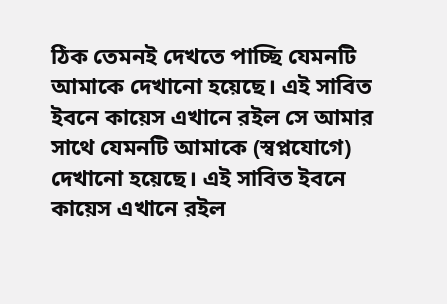ঠিক তেমনই দেখতে পাচ্ছি যেমনটি আমাকে দেখানো হয়েছে। এই সাবিত ইবনে কায়েস এখানে রইল সে আমার সাথে যেমনটি আমাকে (স্বপ্নযোগে) দেখানো হয়েছে। এই সাবিত ইবনে কায়েস এখানে রইল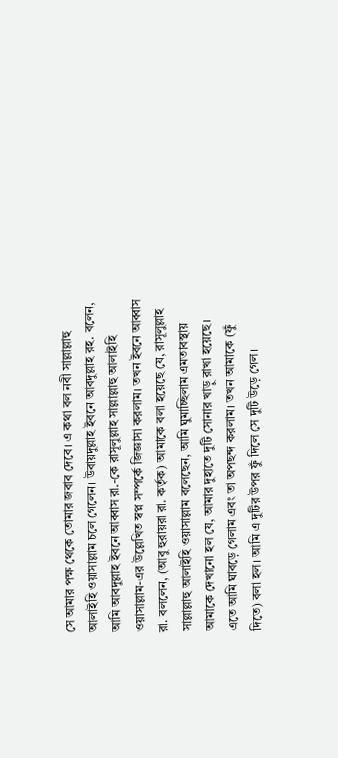সে আমার পক্ষ থেকে তোমার জবাব দেবে। এ কথা বল নবী সাল্লাল্লাহু আলাইহি ওয়াসাল্লাম চলে গেলেন। উবায়দুল্লাহ ইবনে আবদুল্লাহ রহ. বলেন, আমি আবদুল্লাহ ইবনে আব্বাস রা.-কে রাসূলুল্লাহ সাল্লাল্লাহু আলাইহি ওয়াসাল্লাম-এর উল্লেখিত স্বপ্ন সম্পর্কে জিজ্ঞাসা করলাম। তখন ইবনে আব্বাস রা. বললেন, (আবু হুরায়রা রা. কর্তৃক) আমাকে বলা হয়েছে যে, রাসূলুল্লাহ সাল্লাল্লাহু আলাইহি ওয়াসাল্লাম বলেছেন, আমি ঘুমাচ্ছিলাম এমতাবস্থায় আমাকে দেখানো হল যে, আমার দুহাতে দুটি সোনার খাড়ু রাখা হয়েছে। এতে আমি ঘাবড়ে গেলাম এবং তা অপছন্দ করলাম। তখন আমাকে (ফুঁ দিতে) বলা হল। আমি এ দুটির উপর ফুঁ দিলে সে দুটি উড়ে গেল।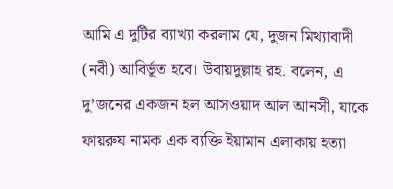আমি এ দুটির ব্যাখ্যা করলাম যে, দুজন মিথ্যাবাদী (নবী) আবির্ভূত হবে। উবায়দুল্লাহ রহ. বলেন, এ দু’জনের একজন হল আসওয়াদ আল আনসী, যাকে ফায়রুয নামক এক ব্যক্তি ইয়ামান এলাকায় হত্যা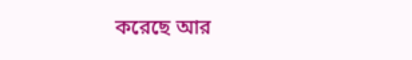করেছে আর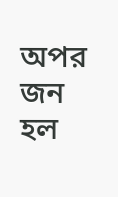অপর জন হল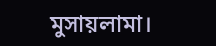মুসায়লামা।